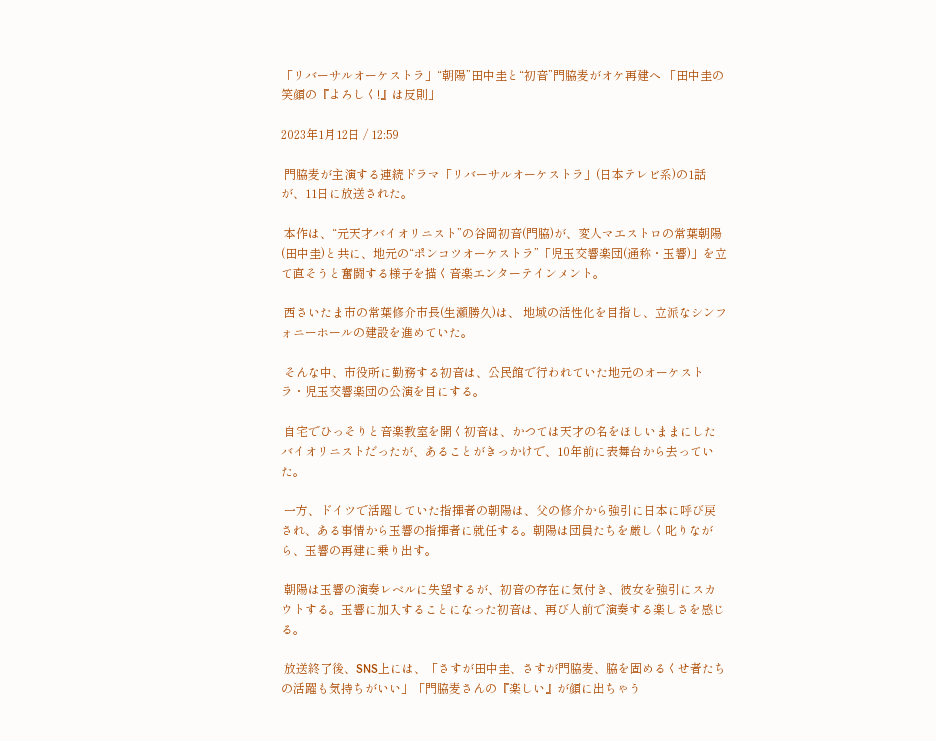「リバーサルオーケストラ」“朝陽”田中圭と“初音”門脇麦がオケ再建へ 「田中圭の笑顔の『よろしく!』は反則」

2023年1月12日 / 12:59

 門脇麦が主演する連続ドラマ「リバーサルオーケストラ」(日本テレビ系)の1話が、11日に放送された。

 本作は、“元天才バイオリニスト”の谷岡初音(門脇)が、変人マエストロの常葉朝陽(田中圭)と共に、地元の“ポンコツオーケストラ”「児玉交響楽団(通称・玉響)」を立て直そうと奮闘する様子を描く音楽エンターテインメント。

 西さいたま市の常葉修介市長(生瀬勝久)は、 地域の活性化を目指し、立派なシンフォニーホールの建設を進めていた。

 そんな中、市役所に勤務する初音は、公民館で行われていた地元のオーケストラ・児玉交響楽団の公演を目にする。

 自宅でひっそりと音楽教室を開く初音は、かつては天才の名をほしいままにしたバイオリニストだったが、あることがきっかけで、10年前に表舞台から去っていた。

 一方、ドイツで活躍していた指揮者の朝陽は、父の修介から強引に日本に呼び戻され、ある事情から玉響の指揮者に就任する。朝陽は団員たちを厳しく叱りながら、玉響の再建に乗り出す。

 朝陽は玉響の演奏レベルに失望するが、初音の存在に気付き、彼女を強引にスカウトする。玉響に加入することになった初音は、再び人前で演奏する楽しさを感じる。

 放送終了後、SNS上には、「さすが田中圭、さすが門脇麦、脇を固めるくせ者たちの活躍も気持ちがいい」「門脇麦さんの『楽しい』が顔に出ちゃう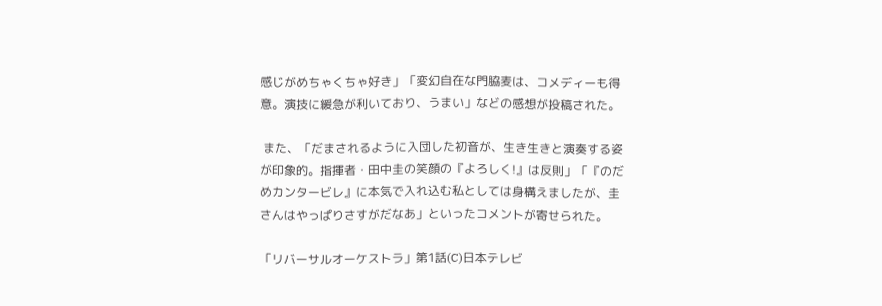感じがめちゃくちゃ好き」「変幻自在な門脇麦は、コメディーも得意。演技に緩急が利いており、うまい」などの感想が投稿された。

 また、「だまされるように入団した初音が、生き生きと演奏する姿が印象的。指揮者・田中圭の笑顔の『よろしく!』は反則」「『のだめカンタービレ』に本気で入れ込む私としては身構えましたが、圭さんはやっぱりさすがだなあ」といったコメントが寄せられた。

「リバーサルオーケストラ」第1話(C)日本テレビ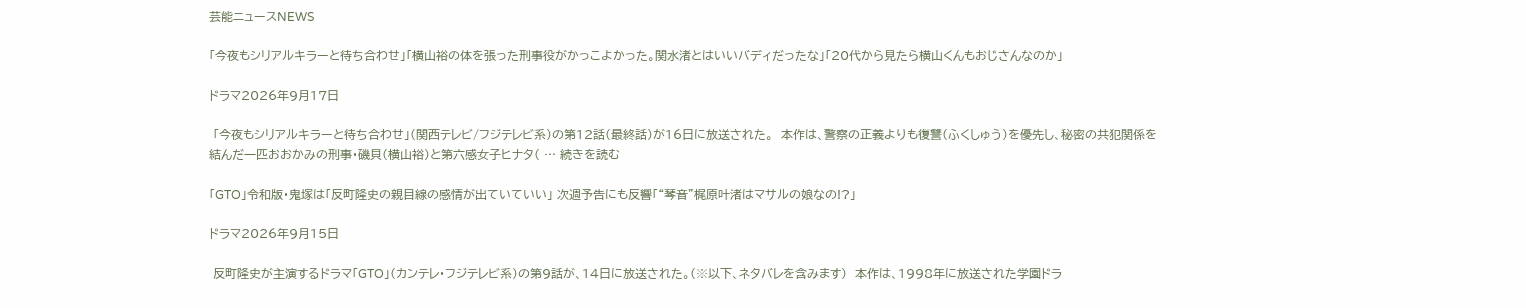芸能ニュースNEWS

「今夜もシリアルキラーと待ち合わせ」「横山裕の体を張った刑事役がかっこよかった。関水渚とはいいバディだったな」「20代から見たら横山くんもおじさんなのか」

ドラマ2026年9月17日

 「今夜もシリアルキラーと待ち合わせ」(関西テレビ/フジテレビ系)の第12話(最終話)が16日に放送された。  本作は、警察の正義よりも復讐(ふくしゅう)を優先し、秘密の共犯関係を結んだ一匹おおかみの刑事・磯貝(横山裕)と第六感女子ヒナタ( … 続きを読む

「GTO」令和版・鬼塚は「反町隆史の親目線の感情が出ていていい」 次週予告にも反響「“琴音”梶原叶渚はマサルの娘なの!?」

ドラマ2026年9月15日

 反町隆史が主演するドラマ「GTO」(カンテレ・フジテレビ系)の第9話が、14日に放送された。(※以下、ネタバレを含みます)  本作は、1998年に放送された学園ドラ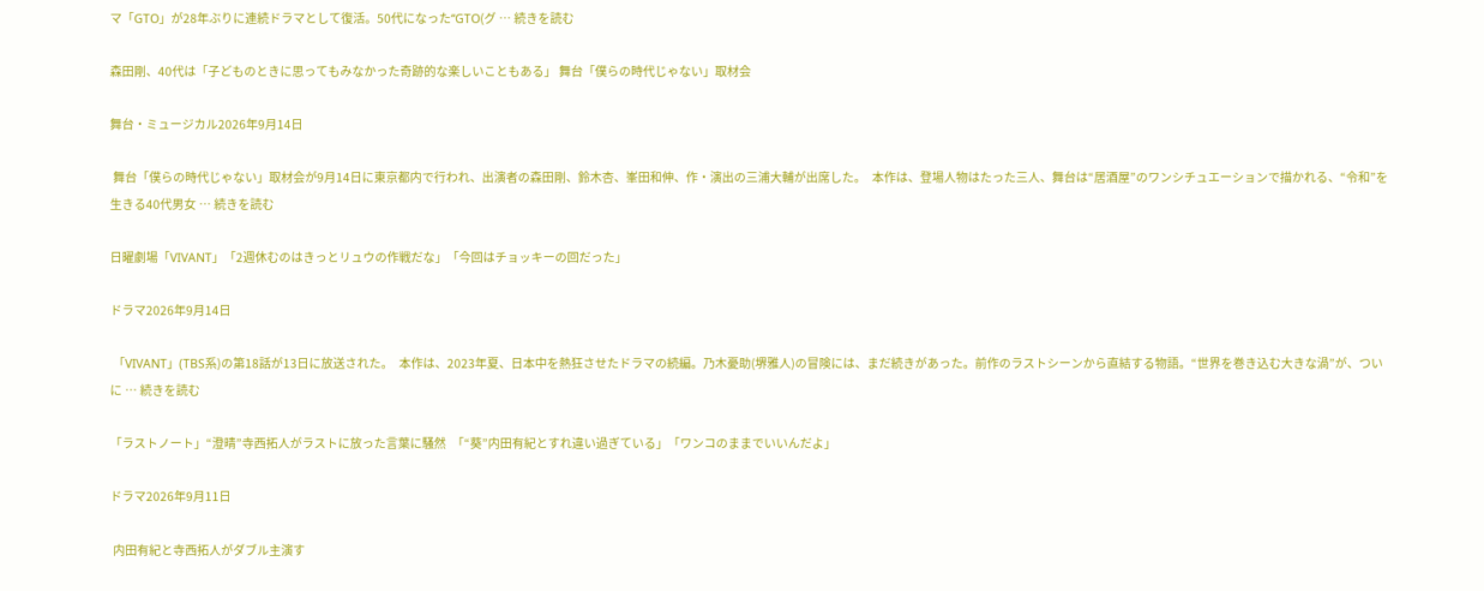マ「GTO」が28年ぶりに連続ドラマとして復活。50代になった“GTO(グ … 続きを読む

森田剛、40代は「子どものときに思ってもみなかった奇跡的な楽しいこともある」 舞台「僕らの時代じゃない」取材会

舞台・ミュージカル2026年9月14日

 舞台「僕らの時代じゃない」取材会が9月14日に東京都内で行われ、出演者の森田剛、鈴木杏、峯田和伸、作・演出の三浦大輔が出席した。  本作は、登場人物はたった三人、舞台は“居酒屋”のワンシチュエーションで描かれる、“令和”を生きる40代男女 … 続きを読む

日曜劇場「VIVANT」「2週休むのはきっとリュウの作戦だな」「今回はチョッキーの回だった」

ドラマ2026年9月14日

 「VIVANT」(TBS系)の第18話が13日に放送された。  本作は、2023年夏、日本中を熱狂させたドラマの続編。乃木憂助(堺雅人)の冒険には、まだ続きがあった。前作のラストシーンから直結する物語。“世界を巻き込む大きな渦”が、ついに … 続きを読む

「ラストノート」“澄晴”寺西拓人がラストに放った言葉に騒然  「“葵”内田有紀とすれ違い過ぎている」「ワンコのままでいいんだよ」

ドラマ2026年9月11日

 内田有紀と寺西拓人がダブル主演す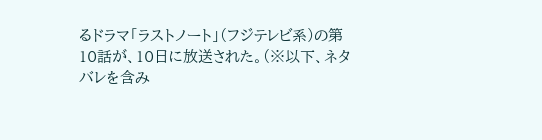るドラマ「ラストノート」(フジテレビ系)の第10話が、10日に放送された。(※以下、ネタバレを含み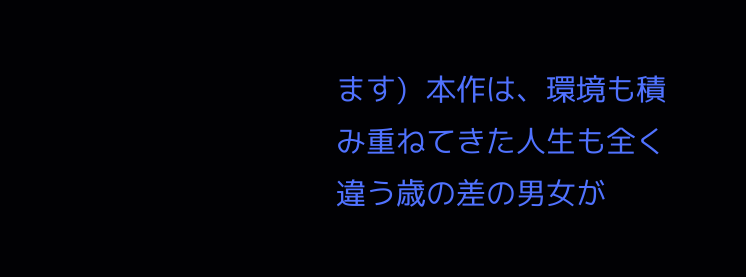ます)  本作は、環境も積み重ねてきた人生も全く違う歳の差の男女が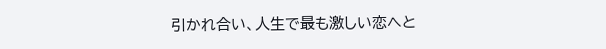引かれ合い、人生で最も激しい恋へと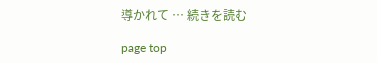導かれて … 続きを読む

page top